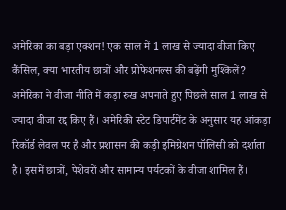अमेरिका का बड़ा एक्शन! एक साल में 1 लाख से ज्यादा वीजा किए कैंसिल, क्या भारतीय छात्रों और प्रोफेशनल्स की बढ़ेंगी मुश्किलें?
अमेरिका ने वीजा नीति में कड़ा रुख अपनाते हुए पिछले साल 1 लाख से ज्यादा वीजा रद्द किए हैं। अमेरिकी स्टेट डिपार्टमेंट के अनुसार यह आंकड़ा रिकॉर्ड लेवल पर है और प्रशासन की कड़ी इमिग्रेशन पॉलिसी को दर्शाता है। इसमें छात्रों, पेशेवरों और सामान्य पर्यटकों के वीजा शामिल हैं।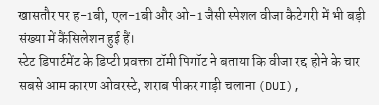खासतौर पर ह-1बी, एल-1बी और ओ-1 जैसी स्पेशल वीजा कैटेगरी में भी बड़ी संख्या में कैंसिलेशन हुई हैं।
स्टेट डिपार्टमेंट के डिप्टी प्रवक्ता टॉमी पिगॉट ने बताया कि वीजा रद्द होने के चार सबसे आम कारण ओवरस्टे, शराब पीकर गाड़ी चलाना (DUI),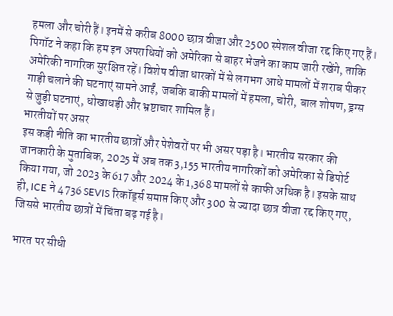हमला और चोरी हैं। इनमें से करीब 8000 छात्र वीजा और 2500 स्पेशल वीजा रद्द किए गए हैं। पिगॉट ने कहा कि हम इन अपराधियों को अमेरिका से बाहर भेजने का काम जारी रखेंगे, ताकि अमेरिकी नागरिक सुरक्षित रहें। विशेष वीजा धारकों में से लगभग आधे मामलों में शराब पीकर गाड़ी चलाने की घटनाएं सामने आईं, जबकि बाकी मामलों में हमला, चोरी, बाल शोषण, ड्रग्स से जुड़ी घटनाएं, धोखाधड़ी और भ्रष्टाचार शामिल हैं।
भारतीयों पर असर
इस कड़ी नीति का भारतीय छात्रों और पेशेवरों पर भी असर पड़ा है। भारतीय सरकार की जानकारी के मुताबिक, 2025 में अब तक 3,155 भारतीय नागरिकों को अमेरिका से डिपोर्ट किया गया, जो 2023 के 617 और 2024 के 1,368 मामलों से काफी अधिक है। इसके साथ ही, ICE ने 4736 SEVIS रिकॉर्ड्स समाप्त किए और 300 से ज्यादा छात्र वीजा रद्द किए गए, जिससे भारतीय छात्रों में चिंता बढ़ गई है।

भारत पर सीधी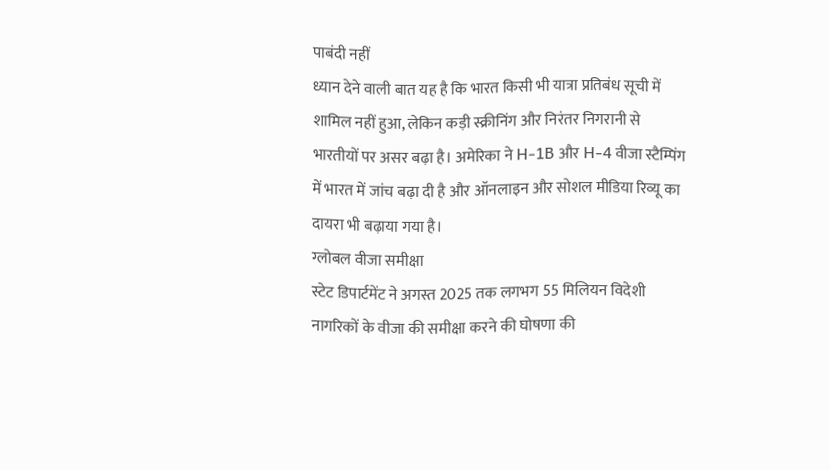पाबंदी नहीं
ध्यान देने वाली बात यह है कि भारत किसी भी यात्रा प्रतिबंध सूची में शामिल नहीं हुआ, लेकिन कड़ी स्क्रीनिंग और निरंतर निगरानी से भारतीयों पर असर बढ़ा है। अमेरिका ने H-1B और H-4 वीजा स्टैम्पिंग में भारत में जांच बढ़ा दी है और ऑनलाइन और सोशल मीडिया रिव्यू का दायरा भी बढ़ाया गया है।
ग्लोबल वीजा समीक्षा
स्टेट डिपार्टमेंट ने अगस्त 2025 तक लगभग 55 मिलियन विदेशी नागरिकों के वीजा की समीक्षा करने की घोषणा की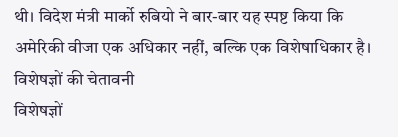थी। विदेश मंत्री मार्को रुबियो ने बार-बार यह स्पष्ट किया कि अमेरिकी वीजा एक अधिकार नहीं, बल्कि एक विशेषाधिकार है।
विशेषज्ञों की चेतावनी
विशेषज्ञों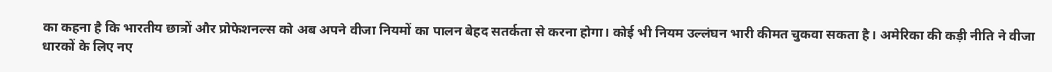का कहना है कि भारतीय छात्रों और प्रोफेशनल्स को अब अपने वीजा नियमों का पालन बेहद सतर्कता से करना होगा। कोई भी नियम उल्लंघन भारी कीमत चुकवा सकता है। अमेरिका की कड़ी नीति ने वीजा धारकों के लिए नए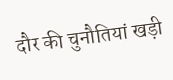दौर की चुनौतियां खड़ी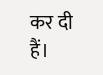कर दी हैं।